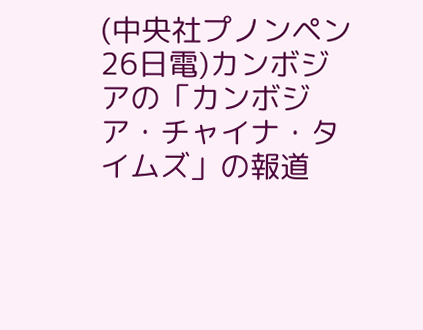(中央社プノンペン26日電)カンボジアの「カンボジア・チャイナ・タイムズ」の報道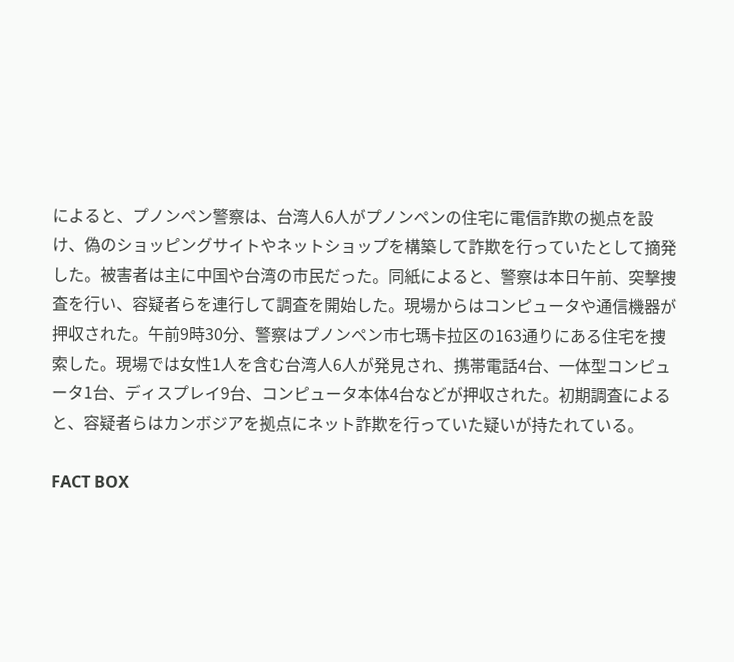によると、プノンペン警察は、台湾人6人がプノンペンの住宅に電信詐欺の拠点を設け、偽のショッピングサイトやネットショップを構築して詐欺を行っていたとして摘発した。被害者は主に中国や台湾の市民だった。同紙によると、警察は本日午前、突撃捜査を行い、容疑者らを連行して調査を開始した。現場からはコンピュータや通信機器が押収された。午前9時30分、警察はプノンペン市七瑪卡拉区の163通りにある住宅を捜索した。現場では女性1人を含む台湾人6人が発見され、携帯電話4台、一体型コンピュータ1台、ディスプレイ9台、コンピュータ本体4台などが押収された。初期調査によると、容疑者らはカンボジアを拠点にネット詐欺を行っていた疑いが持たれている。

FACT BOX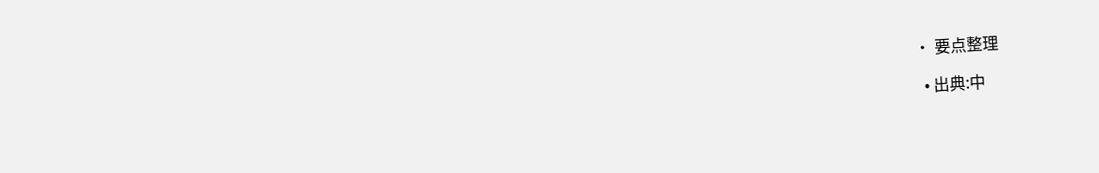・ 要点整理

  • 出典:中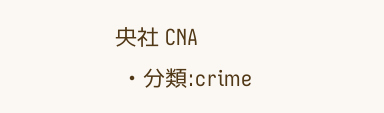央社 CNA
  • 分類:crime